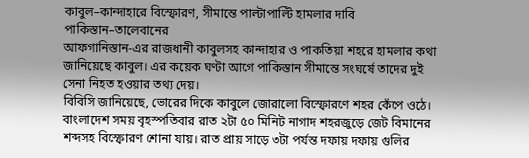কাবুল–কান্দাহারে বিস্ফোরণ, সীমান্তে পাল্টাপাল্টি হামলার দাবি পাকিস্তান–তালেবানের
আফগানিস্তান-এর রাজধানী কাবুলসহ কান্দাহার ও পাকতিয়া শহরে হামলার কথা জানিয়েছে কাবুল। এর কয়েক ঘণ্টা আগে পাকিস্তান সীমান্তে সংঘর্ষে তাদের দুই সেনা নিহত হওয়ার তথ্য দেয়।
বিবিসি জানিয়েছে, ভোরের দিকে কাবুলে জোরালো বিস্ফোরণে শহর কেঁপে ওঠে। বাংলাদেশ সময় বৃহস্পতিবার রাত ২টা ৫০ মিনিট নাগাদ শহরজুড়ে জেট বিমানের শব্দসহ বিস্ফোরণ শোনা যায়। রাত প্রায় সাড়ে ৩টা পর্যন্ত দফায় দফায় গুলির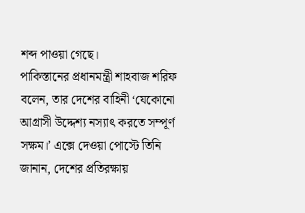শব্দ পাওয়া গেছে।
পাকিস্তানের প্রধানমন্ত্রী শাহবাজ শরিফ বলেন, তার দেশের বাহিনী ‘যেকোনো আগ্রাসী উদ্দেশ্য নস্যাৎ করতে সম্পূর্ণ সক্ষম।’ এক্সে দেওয়া পোস্টে তিনি জানান, দেশের প্রতিরক্ষায়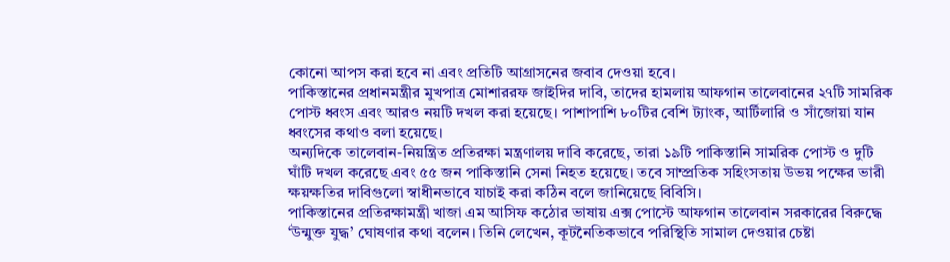কোনো আপস করা হবে না এবং প্রতিটি আগ্রাসনের জবাব দেওয়া হবে।
পাকিস্তানের প্রধানমন্ত্রীর মুখপাত্র মোশাররফ জাইদির দাবি, তাদের হামলায় আফগান তালেবানের ২৭টি সামরিক পোস্ট ধ্বংস এবং আরও নয়টি দখল করা হয়েছে। পাশাপাশি ৮০টির বেশি ট্যাংক, আর্টিলারি ও সাঁজোয়া যান ধ্বংসের কথাও বলা হয়েছে।
অন্যদিকে তালেবান-নিয়ন্ত্রিত প্রতিরক্ষা মন্ত্রণালয় দাবি করেছে, তারা ১৯টি পাকিস্তানি সামরিক পোস্ট ও দুটি ঘাঁটি দখল করেছে এবং ৫৫ জন পাকিস্তানি সেনা নিহত হয়েছে। তবে সাম্প্রতিক সহিংসতায় উভয় পক্ষের ভারী ক্ষয়ক্ষতির দাবিগুলো স্বাধীনভাবে যাচাই করা কঠিন বলে জানিয়েছে বিবিসি।
পাকিস্তানের প্রতিরক্ষামন্ত্রী খাজা এম আসিফ কঠোর ভাষায় এক্স পোস্টে আফগান তালেবান সরকারের বিরুদ্ধে ‘উন্মুক্ত যুদ্ধ’ ঘোষণার কথা বলেন। তিনি লেখেন, কূটনৈতিকভাবে পরিস্থিতি সামাল দেওয়ার চেষ্টা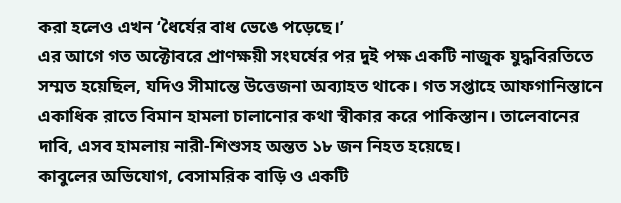করা হলেও এখন ‘ধৈর্যের বাধ ভেঙে পড়েছে।’
এর আগে গত অক্টোবরে প্রাণক্ষয়ী সংঘর্ষের পর দুই পক্ষ একটি নাজুক যুদ্ধবিরতিতে সম্মত হয়েছিল, যদিও সীমান্তে উত্তেজনা অব্যাহত থাকে। গত সপ্তাহে আফগানিস্তানে একাধিক রাতে বিমান হামলা চালানোর কথা স্বীকার করে পাকিস্তান। তালেবানের দাবি, এসব হামলায় নারী-শিশুসহ অন্তত ১৮ জন নিহত হয়েছে।
কাবুলের অভিযোগ, বেসামরিক বাড়ি ও একটি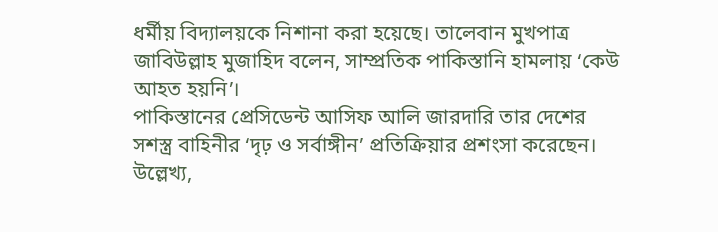ধর্মীয় বিদ্যালয়কে নিশানা করা হয়েছে। তালেবান মুখপাত্র জাবিউল্লাহ মুজাহিদ বলেন, সাম্প্রতিক পাকিস্তানি হামলায় ‘কেউ আহত হয়নি’।
পাকিস্তানের প্রেসিডেন্ট আসিফ আলি জারদারি তার দেশের সশস্ত্র বাহিনীর ‘দৃঢ় ও সর্বাঙ্গীন’ প্রতিক্রিয়ার প্রশংসা করেছেন।
উল্লেখ্য,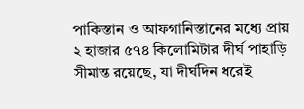পাকিস্তান ও আফগানিস্তানের মধ্যে প্রায় ২ হাজার ৫৭৪ কিলোমিটার দীর্ঘ পাহাড়ি সীমান্ত রয়েছে, যা দীর্ঘদিন ধরেই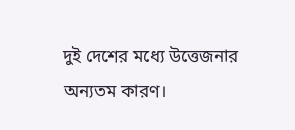দুই দেশের মধ্যে উত্তেজনার অন্যতম কারণ।